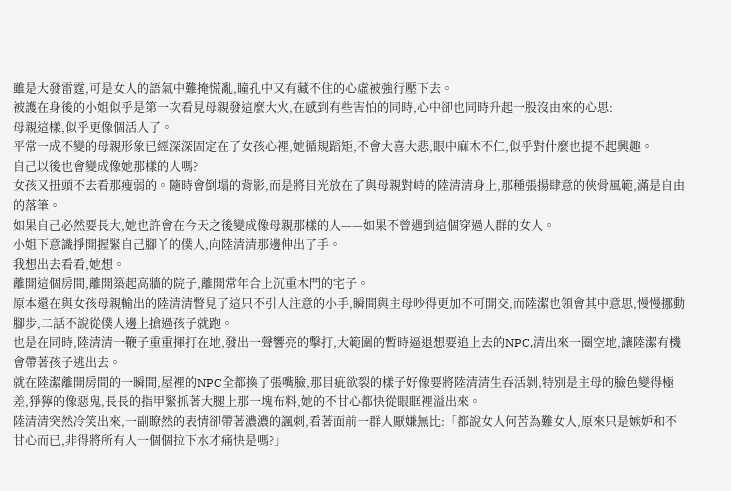雖是大發雷霆,可是女人的語氣中難掩慌亂,瞳孔中又有藏不住的心虛被強行壓下去。
被護在身後的小姐似乎是第一次看見母親發這麼大火,在感到有些害怕的同時,心中卻也同時升起一股沒由來的心思:
母親這樣,似乎更像個活人了。
平常一成不變的母親形象已經深深固定在了女孩心裡,她循規蹈矩,不會大喜大悲,眼中麻木不仁,似乎對什麼也提不起興趣。
自己以後也會變成像她那樣的人嗎?
女孩又扭頭不去看那瘦弱的。隨時會倒塌的背影,而是將目光放在了與母親對峙的陸清清身上,那種張揚肆意的俠骨風範,滿是自由的落筆。
如果自己必然要長大,她也許會在今天之後變成像母親那樣的人——如果不曾遇到這個穿過人群的女人。
小姐下意識掙開握緊自己腳丫的僕人,向陸清清那邊伸出了手。
我想出去看看,她想。
離開這個房間,離開築起高牆的院子,離開常年合上沉重木門的宅子。
原本還在與女孩母親輸出的陸清清瞥見了這只不引人注意的小手,瞬間與主母吵得更加不可開交,而陸潔也領會其中意思,慢慢挪動腳步,二話不說從僕人邊上搶過孩子就跑。
也是在同時,陸清清一鞭子重重揮打在地,發出一聲響亮的擊打,大範圍的暫時逼退想要追上去的NPC,清出來一圈空地,讓陸潔有機會帶著孩子逃出去。
就在陸潔離開房間的一瞬間,屋裡的NPC全都換了張嘴臉,那目疵欲裂的樣子好像要將陸清清生吞活剝,特別是主母的臉色變得極差,猙獰的像惡鬼,長長的指甲緊抓著大腿上那一塊布料,她的不甘心都快從眼眶裡溢出來。
陸清清突然冷笑出來,一副瞭然的表情卻帶著濃濃的諷刺,看著面前一群人厭嫌無比:「都說女人何苦為難女人,原來只是嫉妒和不甘心而已,非得將所有人一個個拉下水才痛快是嗎?」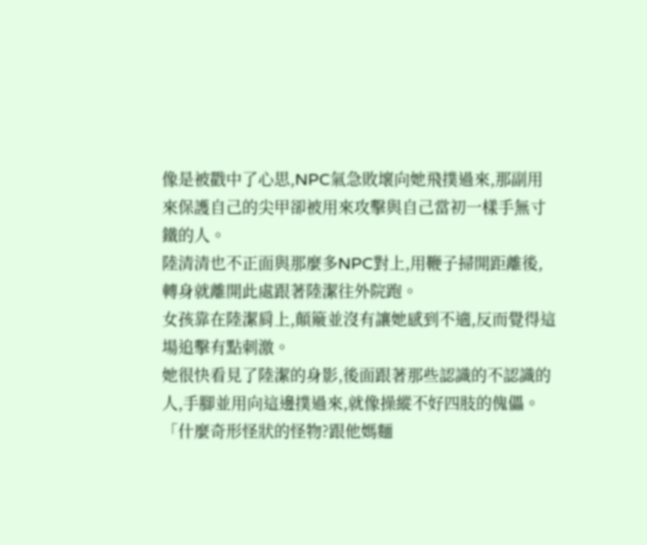像是被戳中了心思,NPC氣急敗壞向她飛撲過來,那副用來保護自己的尖甲卻被用來攻擊與自己當初一樣手無寸鐵的人。
陸清清也不正面與那麼多NPC對上,用鞭子掃開距離後,轉身就離開此處跟著陸潔往外院跑。
女孩靠在陸潔肩上,顛簸並沒有讓她感到不適,反而覺得這場追擊有點刺激。
她很快看見了陸潔的身影,後面跟著那些認識的不認識的人,手腳並用向這邊撲過來,就像操縱不好四肢的傀儡。
「什麼奇形怪狀的怪物?跟他媽麵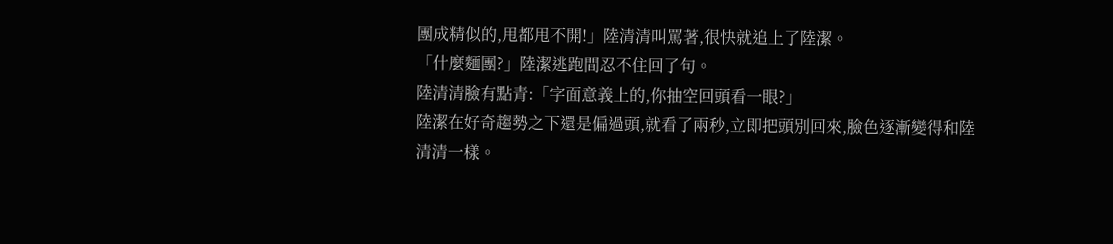團成精似的,甩都甩不開!」陸清清叫罵著,很快就追上了陸潔。
「什麼麵團?」陸潔逃跑間忍不住回了句。
陸清清臉有點青:「字面意義上的,你抽空回頭看一眼?」
陸潔在好奇趨勢之下還是偏過頭,就看了兩秒,立即把頭別回來,臉色逐漸變得和陸清清一樣。